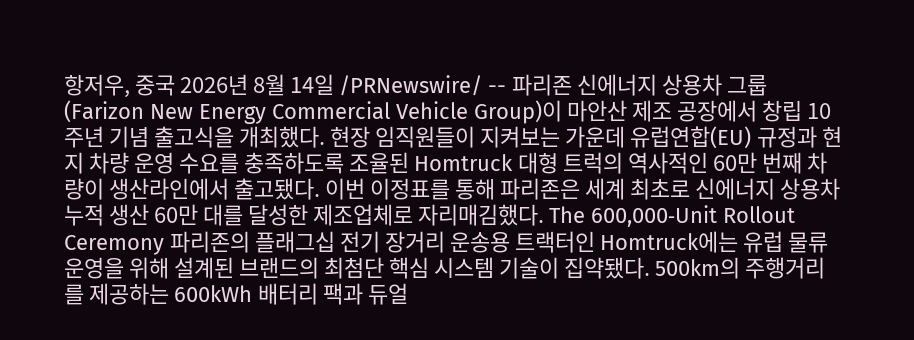항저우, 중국 2026년 8월 14일 /PRNewswire/ -- 파리존 신에너지 상용차 그룹(Farizon New Energy Commercial Vehicle Group)이 마안산 제조 공장에서 창립 10주년 기념 출고식을 개최했다. 현장 임직원들이 지켜보는 가운데 유럽연합(EU) 규정과 현지 차량 운영 수요를 충족하도록 조율된 Homtruck 대형 트럭의 역사적인 60만 번째 차량이 생산라인에서 출고됐다. 이번 이정표를 통해 파리존은 세계 최초로 신에너지 상용차 누적 생산 60만 대를 달성한 제조업체로 자리매김했다. The 600,000‑Unit Rollout Ceremony 파리존의 플래그십 전기 장거리 운송용 트랙터인 Homtruck에는 유럽 물류 운영을 위해 설계된 브랜드의 최첨단 핵심 시스템 기술이 집약됐다. 500km의 주행거리를 제공하는 600kWh 배터리 팩과 듀얼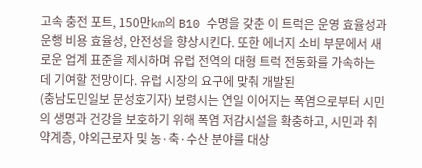고속 충전 포트, 150만km의 B10 수명을 갖춘 이 트럭은 운영 효율성과 운행 비용 효율성, 안전성을 향상시킨다. 또한 에너지 소비 부문에서 새로운 업계 표준을 제시하며 유럽 전역의 대형 트럭 전동화를 가속하는 데 기여할 전망이다. 유럽 시장의 요구에 맞춰 개발된
(충남도민일보 문성호기자) 보령시는 연일 이어지는 폭염으로부터 시민의 생명과 건강을 보호하기 위해 폭염 저감시설을 확충하고, 시민과 취약계층, 야외근로자 및 농·축·수산 분야를 대상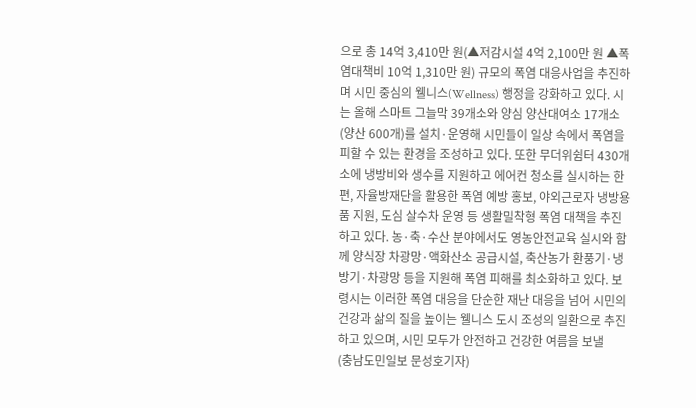으로 총 14억 3,410만 원(▲저감시설 4억 2,100만 원 ▲폭염대책비 10억 1,310만 원) 규모의 폭염 대응사업을 추진하며 시민 중심의 웰니스(Wellness) 행정을 강화하고 있다. 시는 올해 스마트 그늘막 39개소와 양심 양산대여소 17개소(양산 600개)를 설치·운영해 시민들이 일상 속에서 폭염을 피할 수 있는 환경을 조성하고 있다. 또한 무더위쉼터 430개소에 냉방비와 생수를 지원하고 에어컨 청소를 실시하는 한편, 자율방재단을 활용한 폭염 예방 홍보, 야외근로자 냉방용품 지원, 도심 살수차 운영 등 생활밀착형 폭염 대책을 추진하고 있다. 농·축·수산 분야에서도 영농안전교육 실시와 함께 양식장 차광망·액화산소 공급시설, 축산농가 환풍기·냉방기·차광망 등을 지원해 폭염 피해를 최소화하고 있다. 보령시는 이러한 폭염 대응을 단순한 재난 대응을 넘어 시민의 건강과 삶의 질을 높이는 웰니스 도시 조성의 일환으로 추진하고 있으며, 시민 모두가 안전하고 건강한 여름을 보낼
(충남도민일보 문성호기자)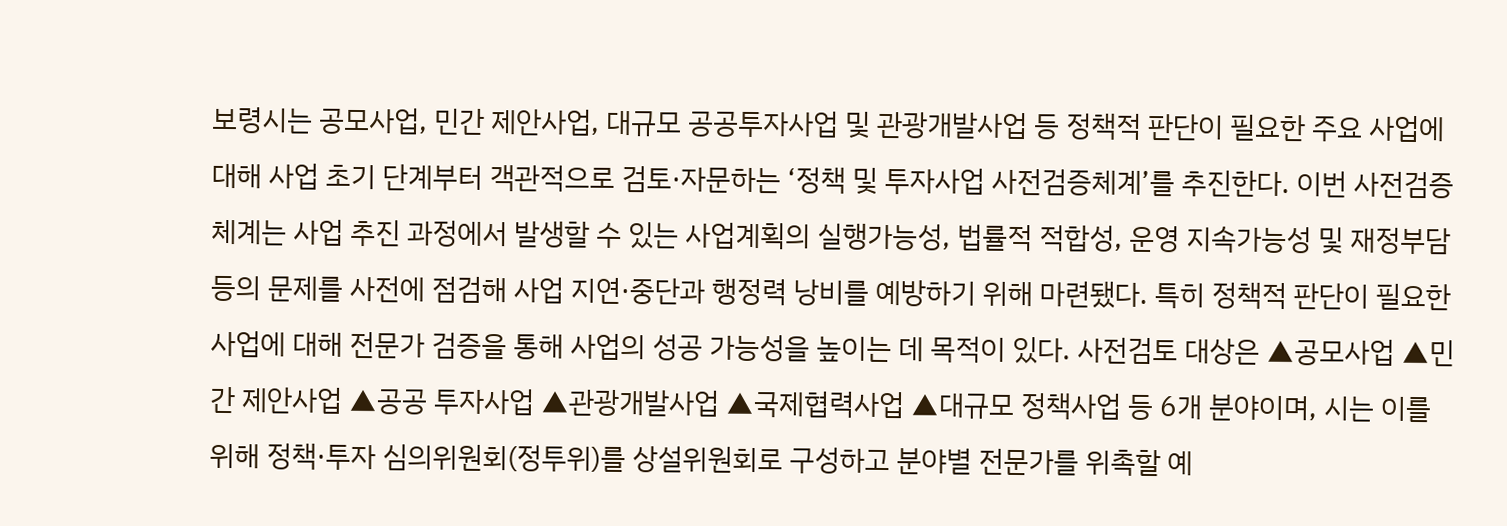보령시는 공모사업, 민간 제안사업, 대규모 공공투자사업 및 관광개발사업 등 정책적 판단이 필요한 주요 사업에 대해 사업 초기 단계부터 객관적으로 검토·자문하는 ‘정책 및 투자사업 사전검증체계’를 추진한다. 이번 사전검증체계는 사업 추진 과정에서 발생할 수 있는 사업계획의 실행가능성, 법률적 적합성, 운영 지속가능성 및 재정부담 등의 문제를 사전에 점검해 사업 지연·중단과 행정력 낭비를 예방하기 위해 마련됐다. 특히 정책적 판단이 필요한 사업에 대해 전문가 검증을 통해 사업의 성공 가능성을 높이는 데 목적이 있다. 사전검토 대상은 ▲공모사업 ▲민간 제안사업 ▲공공 투자사업 ▲관광개발사업 ▲국제협력사업 ▲대규모 정책사업 등 6개 분야이며, 시는 이를 위해 정책·투자 심의위원회(정투위)를 상설위원회로 구성하고 분야별 전문가를 위촉할 예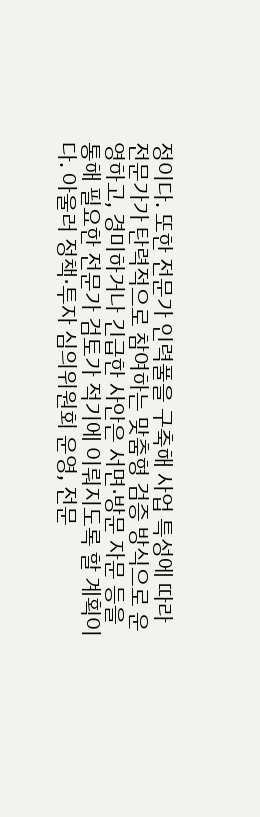정이다. 또한 전문가 인력풀을 구축해 사업 특성에 따라 전문가가 탄력적으로 참여하는 맞춤형 검증 방식으로 운영하고, 경미하거나 긴급한 사안은 서면·방문 자문 등을 통해 필요한 전문가 검토가 적기에 이뤄지도록 할 계획이다. 아울러 정책·투자 심의위원회 운영, 전문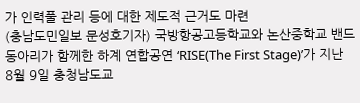가 인력풀 관리 등에 대한 제도적 근거도 마련
(충남도민일보 문성호기자) 국방항공고등학교와 논산중학교 밴드동아리가 함께한 하계 연합공연 ‘RISE(The First Stage)’가 지난 8월 9일 충청남도교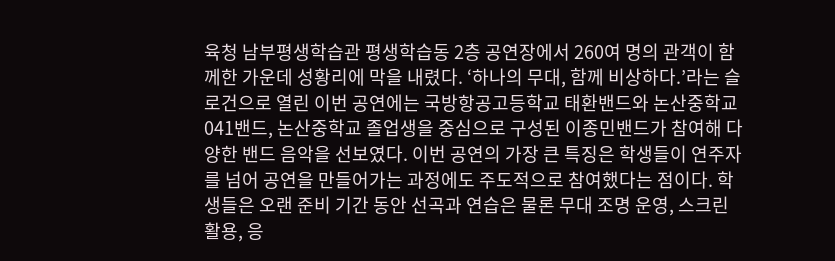육청 남부평생학습관 평생학습동 2층 공연장에서 260여 명의 관객이 함께한 가운데 성황리에 막을 내렸다. ‘하나의 무대, 함께 비상하다.’라는 슬로건으로 열린 이번 공연에는 국방항공고등학교 태환밴드와 논산중학교 041밴드, 논산중학교 졸업생을 중심으로 구성된 이종민밴드가 참여해 다양한 밴드 음악을 선보였다. 이번 공연의 가장 큰 특징은 학생들이 연주자를 넘어 공연을 만들어가는 과정에도 주도적으로 참여했다는 점이다. 학생들은 오랜 준비 기간 동안 선곡과 연습은 물론 무대 조명 운영, 스크린 활용, 응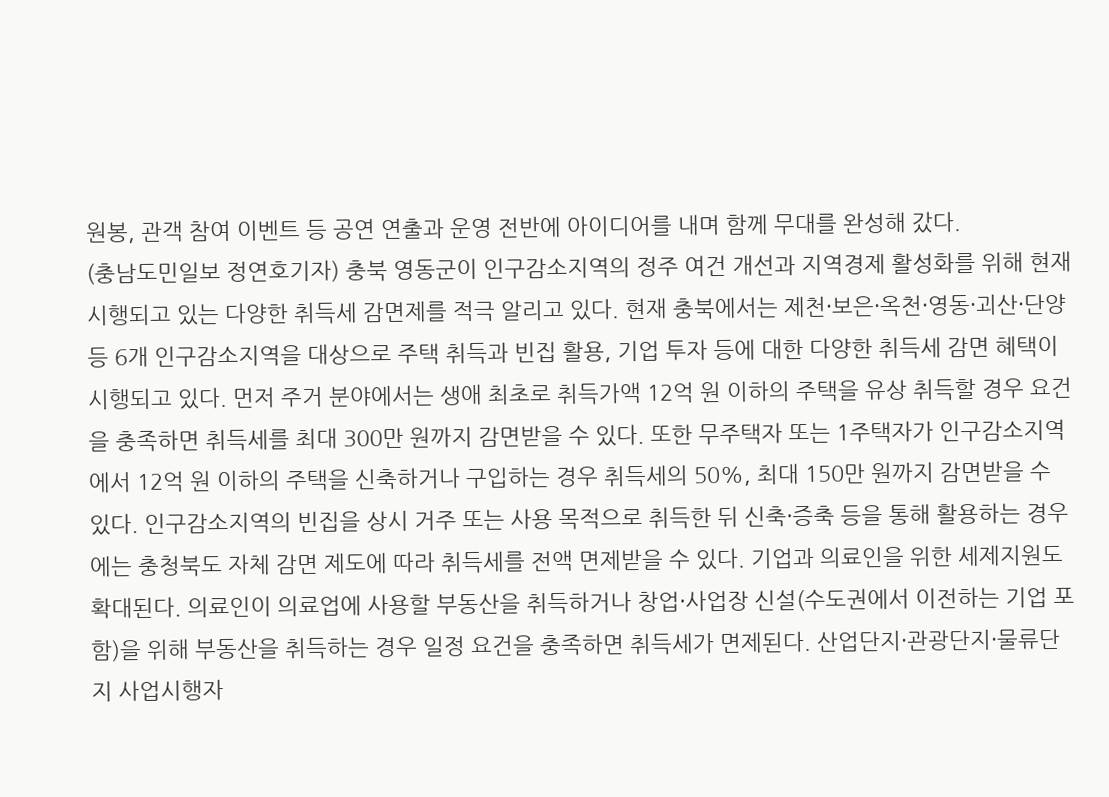원봉, 관객 참여 이벤트 등 공연 연출과 운영 전반에 아이디어를 내며 함께 무대를 완성해 갔다.
(충남도민일보 정연호기자) 충북 영동군이 인구감소지역의 정주 여건 개선과 지역경제 활성화를 위해 현재 시행되고 있는 다양한 취득세 감면제를 적극 알리고 있다. 현재 충북에서는 제천·보은·옥천·영동·괴산·단양 등 6개 인구감소지역을 대상으로 주택 취득과 빈집 활용, 기업 투자 등에 대한 다양한 취득세 감면 혜택이 시행되고 있다. 먼저 주거 분야에서는 생애 최초로 취득가액 12억 원 이하의 주택을 유상 취득할 경우 요건을 충족하면 취득세를 최대 300만 원까지 감면받을 수 있다. 또한 무주택자 또는 1주택자가 인구감소지역에서 12억 원 이하의 주택을 신축하거나 구입하는 경우 취득세의 50%, 최대 150만 원까지 감면받을 수 있다. 인구감소지역의 빈집을 상시 거주 또는 사용 목적으로 취득한 뒤 신축·증축 등을 통해 활용하는 경우에는 충청북도 자체 감면 제도에 따라 취득세를 전액 면제받을 수 있다. 기업과 의료인을 위한 세제지원도 확대된다. 의료인이 의료업에 사용할 부동산을 취득하거나 창업·사업장 신설(수도권에서 이전하는 기업 포함)을 위해 부동산을 취득하는 경우 일정 요건을 충족하면 취득세가 면제된다. 산업단지·관광단지·물류단지 사업시행자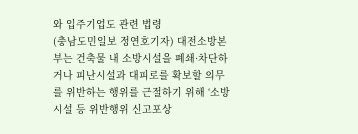와 입주기업도 관련 법령
(충남도민일보 정연호기자) 대전소방본부는 건축물 내 소방시설을 폐쇄·차단하거나 피난시설과 대피로를 확보할 의무를 위반하는 행위를 근절하기 위해 ‘소방시설 등 위반행위 신고포상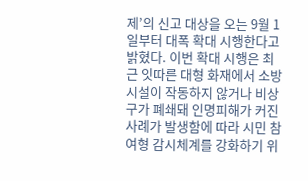제’의 신고 대상을 오는 9월 1일부터 대폭 확대 시행한다고 밝혔다. 이번 확대 시행은 최근 잇따른 대형 화재에서 소방시설이 작동하지 않거나 비상구가 폐쇄돼 인명피해가 커진 사례가 발생함에 따라 시민 참여형 감시체계를 강화하기 위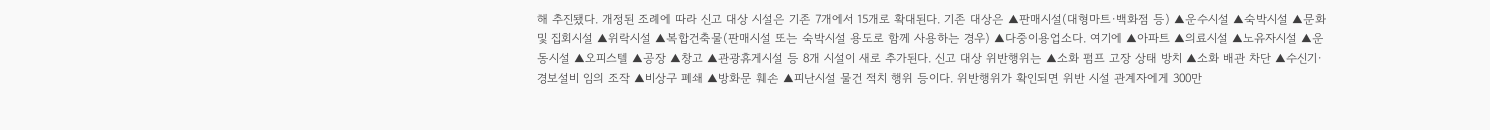해 추진됐다. 개정된 조례에 따라 신고 대상 시설은 기존 7개에서 15개로 확대된다. 기존 대상은 ▲판매시설(대형마트·백화점 등) ▲운수시설 ▲숙박시설 ▲문화 및 집회시설 ▲위락시설 ▲복합건축물(판매시설 또는 숙박시설 용도로 함께 사용하는 경우) ▲다중이용업소다. 여기에 ▲아파트 ▲의료시설 ▲노유자시설 ▲운동시설 ▲오피스텔 ▲공장 ▲창고 ▲관광휴게시설 등 8개 시설이 새로 추가된다. 신고 대상 위반행위는 ▲소화 펌프 고장 상태 방치 ▲소화 배관 차단 ▲수신기·경보설비 임의 조작 ▲비상구 폐쇄 ▲방화문 훼손 ▲피난시설 물건 적치 행위 등이다. 위반행위가 확인되면 위반 시설 관계자에게 300만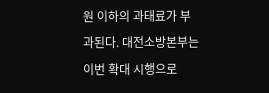원 이하의 과태료가 부과된다. 대전소방본부는 이번 확대 시행으로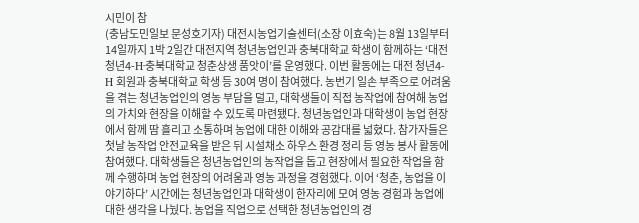시민이 참
(충남도민일보 문성호기자) 대전시농업기술센터(소장 이효숙)는 8월 13일부터 14일까지 1박 2일간 대전지역 청년농업인과 충북대학교 학생이 함께하는 ‘대전 청년4-H·충북대학교 청춘상생 품앗이’를 운영했다. 이번 활동에는 대전 청년4-H 회원과 충북대학교 학생 등 30여 명이 참여했다. 농번기 일손 부족으로 어려움을 겪는 청년농업인의 영농 부담을 덜고, 대학생들이 직접 농작업에 참여해 농업의 가치와 현장을 이해할 수 있도록 마련됐다. 청년농업인과 대학생이 농업 현장에서 함께 땀 흘리고 소통하며 농업에 대한 이해와 공감대를 넓혔다. 참가자들은 첫날 농작업 안전교육을 받은 뒤 시설채소 하우스 환경 정리 등 영농 봉사 활동에 참여했다. 대학생들은 청년농업인의 농작업을 돕고 현장에서 필요한 작업을 함께 수행하며 농업 현장의 어려움과 영농 과정을 경험했다. 이어 ‘청춘, 농업을 이야기하다’ 시간에는 청년농업인과 대학생이 한자리에 모여 영농 경험과 농업에 대한 생각을 나눴다. 농업을 직업으로 선택한 청년농업인의 경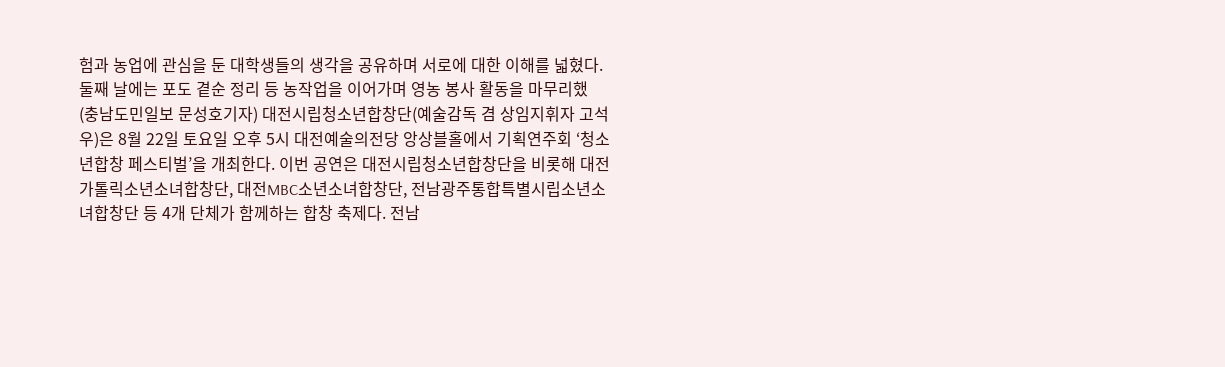험과 농업에 관심을 둔 대학생들의 생각을 공유하며 서로에 대한 이해를 넓혔다. 둘째 날에는 포도 곁순 정리 등 농작업을 이어가며 영농 봉사 활동을 마무리했
(충남도민일보 문성호기자) 대전시립청소년합창단(예술감독 겸 상임지휘자 고석우)은 8월 22일 토요일 오후 5시 대전예술의전당 앙상블홀에서 기획연주회 ‘청소년합창 페스티벌’을 개최한다. 이번 공연은 대전시립청소년합창단을 비롯해 대전가톨릭소년소녀합창단, 대전MBC소년소녀합창단, 전남광주통합특별시립소년소녀합창단 등 4개 단체가 함께하는 합창 축제다. 전남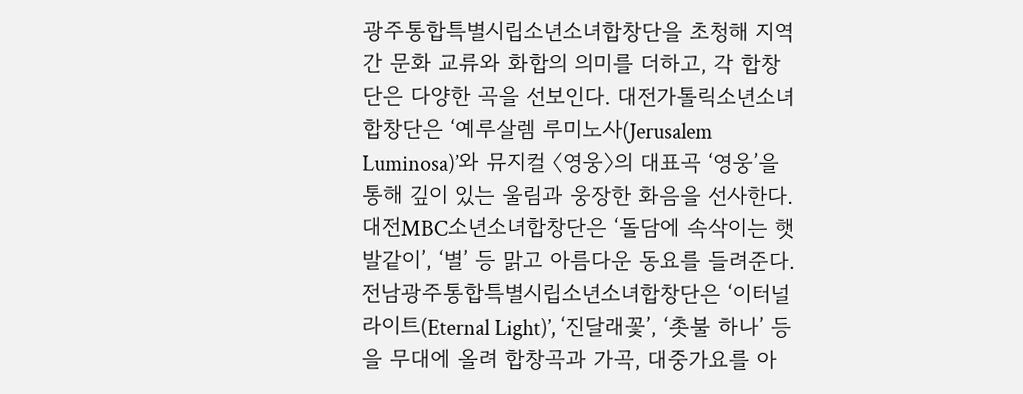광주통합특별시립소년소녀합창단을 초청해 지역 간 문화 교류와 화합의 의미를 더하고, 각 합창단은 다양한 곡을 선보인다. 대전가톨릭소년소녀합창단은 ‘예루살렘 루미노사(Jerusalem Luminosa)’와 뮤지컬 〈영웅〉의 대표곡 ‘영웅’을 통해 깊이 있는 울림과 웅장한 화음을 선사한다. 대전MBC소년소녀합창단은 ‘돌담에 속삭이는 햇발같이’, ‘별’ 등 맑고 아름다운 동요를 들려준다. 전남광주통합특별시립소년소녀합창단은 ‘이터널 라이트(Eternal Light)’, ‘진달래꽃’, ‘촛불 하나’ 등을 무대에 올려 합창곡과 가곡, 대중가요를 아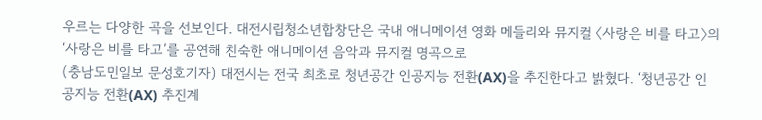우르는 다양한 곡을 선보인다. 대전시립청소년합창단은 국내 애니메이션 영화 메들리와 뮤지컬 〈사랑은 비를 타고〉의 ‘사랑은 비를 타고’를 공연해 친숙한 애니메이션 음악과 뮤지컬 명곡으로
(충남도민일보 문성호기자) 대전시는 전국 최초로 청년공간 인공지능 전환(AX)을 추진한다고 밝혔다. ‘청년공간 인공지능 전환(AX) 추진계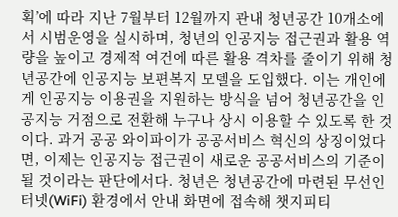획’에 따라 지난 7월부터 12월까지 관내 청년공간 10개소에서 시범운영을 실시하며, 청년의 인공지능 접근권과 활용 역량을 높이고 경제적 여건에 따른 활용 격차를 줄이기 위해 청년공간에 인공지능 보편복지 모델을 도입했다. 이는 개인에게 인공지능 이용권을 지원하는 방식을 넘어 청년공간을 인공지능 거점으로 전환해 누구나 상시 이용할 수 있도록 한 것이다. 과거 공공 와이파이가 공공서비스 혁신의 상징이었다면, 이제는 인공지능 접근권이 새로운 공공서비스의 기준이 될 것이라는 판단에서다. 청년은 청년공간에 마련된 무선인터넷(WiFi) 환경에서 안내 화면에 접속해 챗지피티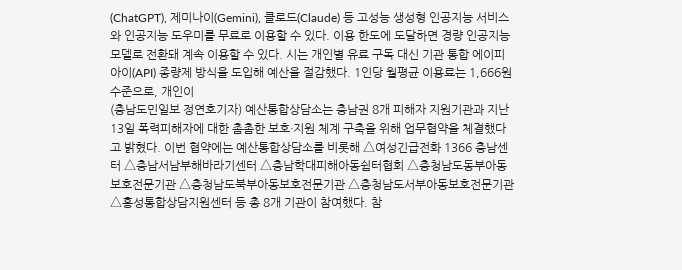(ChatGPT), 제미나이(Gemini), 클로드(Claude) 등 고성능 생성형 인공지능 서비스와 인공지능 도우미를 무료로 이용할 수 있다. 이용 한도에 도달하면 경량 인공지능 모델로 전환돼 계속 이용할 수 있다. 시는 개인별 유료 구독 대신 기관 통합 에이피아이(API) 종량제 방식을 도입해 예산을 절감했다. 1인당 월평균 이용료는 1,666원 수준으로, 개인이
(충남도민일보 정연호기자) 예산통합상담소는 충남권 8개 피해자 지원기관과 지난 13일 폭력피해자에 대한 촘촘한 보호·지원 체계 구축을 위해 업무협약을 체결했다고 밝혔다. 이번 협약에는 예산통합상담소를 비롯해 △여성긴급전화 1366 충남센터 △충남서남부해바라기센터 △충남학대피해아동쉼터협회 △충청남도동부아동보호전문기관 △충청남도북부아동보호전문기관 △충청남도서부아동보호전문기관 △홍성통합상담지원센터 등 총 8개 기관이 참여했다. 참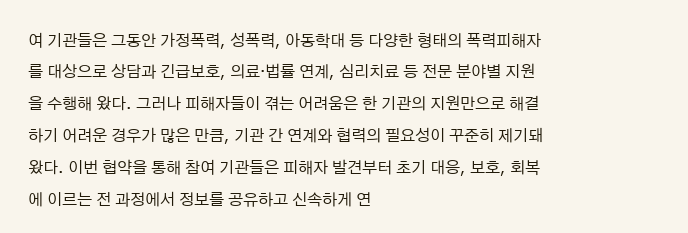여 기관들은 그동안 가정폭력, 성폭력, 아동학대 등 다양한 형태의 폭력피해자를 대상으로 상담과 긴급보호, 의료·법률 연계, 심리치료 등 전문 분야별 지원을 수행해 왔다. 그러나 피해자들이 겪는 어려움은 한 기관의 지원만으로 해결하기 어려운 경우가 많은 만큼, 기관 간 연계와 협력의 필요성이 꾸준히 제기돼 왔다. 이번 협약을 통해 참여 기관들은 피해자 발견부터 초기 대응, 보호, 회복에 이르는 전 과정에서 정보를 공유하고 신속하게 연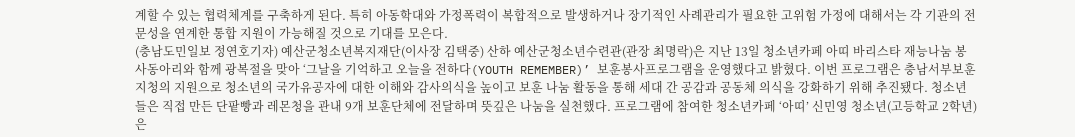계할 수 있는 협력체계를 구축하게 된다. 특히 아동학대와 가정폭력이 복합적으로 발생하거나 장기적인 사례관리가 필요한 고위험 가정에 대해서는 각 기관의 전문성을 연계한 통합 지원이 가능해질 것으로 기대를 모은다.
(충남도민일보 정연호기자) 예산군청소년복지재단(이사장 김택중) 산하 예산군청소년수련관(관장 최명락)은 지난 13일 청소년카페 아띠 바리스타 재능나눔 봉사동아리와 함께 광복절을 맞아 ‘그날을 기억하고 오늘을 전하다(YOUTH REMEMBER)’ 보훈봉사프로그램을 운영했다고 밝혔다. 이번 프로그램은 충남서부보훈지청의 지원으로 청소년의 국가유공자에 대한 이해와 감사의식을 높이고 보훈 나눔 활동을 통해 세대 간 공감과 공동체 의식을 강화하기 위해 추진됐다. 청소년들은 직접 만든 단팥빵과 레몬청을 관내 9개 보훈단체에 전달하며 뜻깊은 나눔을 실천했다. 프로그램에 참여한 청소년카페 ‘아띠’ 신민영 청소년(고등학교 2학년)은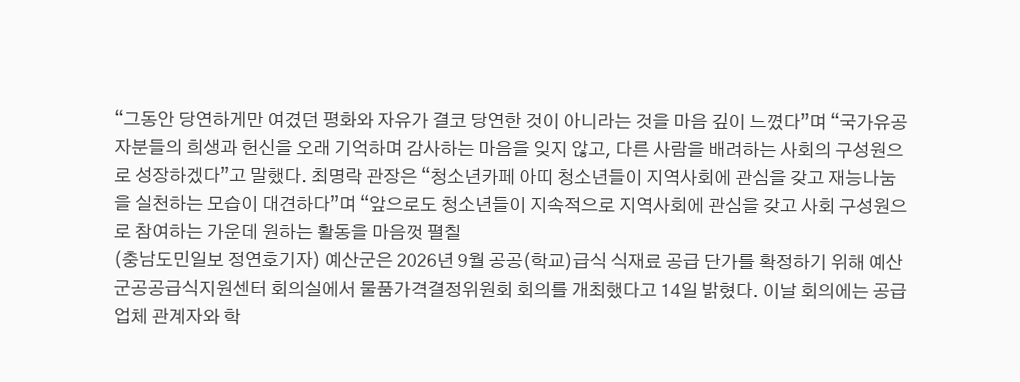“그동안 당연하게만 여겼던 평화와 자유가 결코 당연한 것이 아니라는 것을 마음 깊이 느꼈다”며 “국가유공자분들의 희생과 헌신을 오래 기억하며 감사하는 마음을 잊지 않고, 다른 사람을 배려하는 사회의 구성원으로 성장하겠다”고 말했다. 최명락 관장은 “청소년카페 아띠 청소년들이 지역사회에 관심을 갖고 재능나눔을 실천하는 모습이 대견하다”며 “앞으로도 청소년들이 지속적으로 지역사회에 관심을 갖고 사회 구성원으로 참여하는 가운데 원하는 활동을 마음껏 펼칠
(충남도민일보 정연호기자) 예산군은 2026년 9월 공공(학교)급식 식재료 공급 단가를 확정하기 위해 예산군공공급식지원센터 회의실에서 물품가격결정위원회 회의를 개최했다고 14일 밝혔다. 이날 회의에는 공급업체 관계자와 학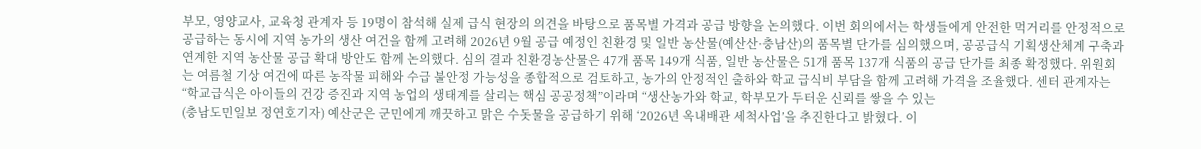부모, 영양교사, 교육청 관계자 등 19명이 참석해 실제 급식 현장의 의견을 바탕으로 품목별 가격과 공급 방향을 논의했다. 이번 회의에서는 학생들에게 안전한 먹거리를 안정적으로 공급하는 동시에 지역 농가의 생산 여건을 함께 고려해 2026년 9월 공급 예정인 친환경 및 일반 농산물(예산산·충남산)의 품목별 단가를 심의했으며, 공공급식 기획생산체계 구축과 연계한 지역 농산물 공급 확대 방안도 함께 논의했다. 심의 결과 친환경농산물은 47개 품목 149개 식품, 일반 농산물은 51개 품목 137개 식품의 공급 단가를 최종 확정했다. 위원회는 여름철 기상 여건에 따른 농작물 피해와 수급 불안정 가능성을 종합적으로 검토하고, 농가의 안정적인 출하와 학교 급식비 부담을 함께 고려해 가격을 조율했다. 센터 관계자는 “학교급식은 아이들의 건강 증진과 지역 농업의 생태계를 살리는 핵심 공공정책”이라며 “생산농가와 학교, 학부모가 두터운 신뢰를 쌓을 수 있는
(충남도민일보 정연호기자) 예산군은 군민에게 깨끗하고 맑은 수돗물을 공급하기 위해 ‘2026년 옥내배관 세척사업’을 추진한다고 밝혔다. 이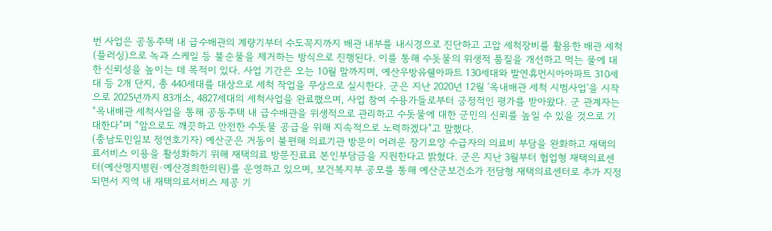번 사업은 공동주택 내 급수배관의 계량기부터 수도꼭지까지 배관 내부를 내시경으로 진단하고 고압 세척장비를 활용한 배관 세척(플러싱)으로 녹과 스케일 등 불순물을 제거하는 방식으로 진행된다. 이를 통해 수돗물의 위생적 품질을 개선하고 먹는 물에 대한 신뢰성을 높이는 데 목적이 있다. 사업 기간은 오는 10월 말까지며, 예산우방유쉘아파트 130세대와 발연휴먼시아아파트 310세대 등 2개 단지, 총 440세대를 대상으로 세척 작업을 무상으로 실시한다. 군은 지난 2020년 12월 ‘옥내배관 세척 시범사업’을 시작으로 2025년까지 83개소, 4827세대의 세척사업을 완료했으며, 사업 참여 수용가들로부터 긍정적인 평가를 받아왔다. 군 관계자는 “옥내배관 세척사업을 통해 공동주택 내 급수배관을 위생적으로 관리하고 수돗물에 대한 군민의 신뢰를 높일 수 있을 것으로 기대한다”며 “앞으로도 깨끗하고 안전한 수돗물 공급을 위해 지속적으로 노력하겠다”고 말했다.
(충남도민일보 정연호기자) 예산군은 거동이 불편해 의료기관 방문이 어려운 장기요양 수급자의 의료비 부담을 완화하고 재택의료서비스 이용을 활성화하기 위해 재택의료 방문진료료 본인부담금을 지원한다고 밝혔다. 군은 지난 3월부터 협업형 재택의료센터(예산명지병원·예산경희한의원)를 운영하고 있으며, 보건복지부 공모를 통해 예산군보건소가 전담형 재택의료센터로 추가 지정되면서 지역 내 재택의료서비스 제공 기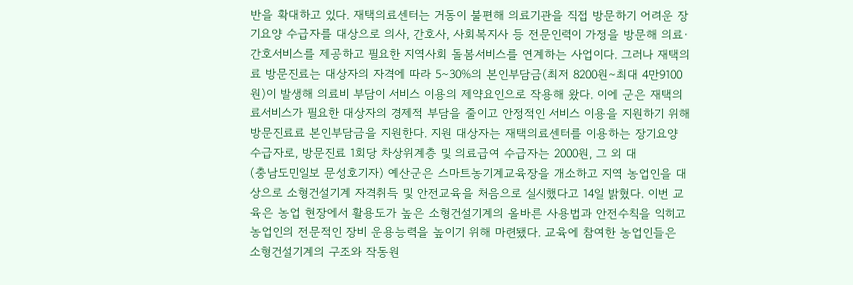반을 확대하고 있다. 재택의료센터는 거동이 불편해 의료기관을 직접 방문하기 어려운 장기요양 수급자를 대상으로 의사, 간호사, 사회복지사 등 전문인력이 가정을 방문해 의료·간호서비스를 제공하고 필요한 지역사회 돌봄서비스를 연계하는 사업이다. 그러나 재택의료 방문진료는 대상자의 자격에 따라 5∼30%의 본인부담금(최저 8200원∼최대 4만9100원)이 발생해 의료비 부담이 서비스 이용의 제약요인으로 작용해 왔다. 이에 군은 재택의료서비스가 필요한 대상자의 경제적 부담을 줄이고 안정적인 서비스 이용을 지원하기 위해 방문진료료 본인부담금을 지원한다. 지원 대상자는 재택의료센터를 이용하는 장기요양 수급자로, 방문진료 1회당 차상위계층 및 의료급여 수급자는 2000원, 그 외 대
(충남도민일보 문성호기자) 예산군은 스마트농기계교육장을 개소하고 지역 농업인을 대상으로 소형건설기계 자격취득 및 안전교육을 처음으로 실시했다고 14일 밝혔다. 이번 교육은 농업 현장에서 활용도가 높은 소형건설기계의 올바른 사용법과 안전수칙을 익히고 농업인의 전문적인 장비 운용능력을 높이기 위해 마련됐다. 교육에 참여한 농업인들은 소형건설기계의 구조와 작동원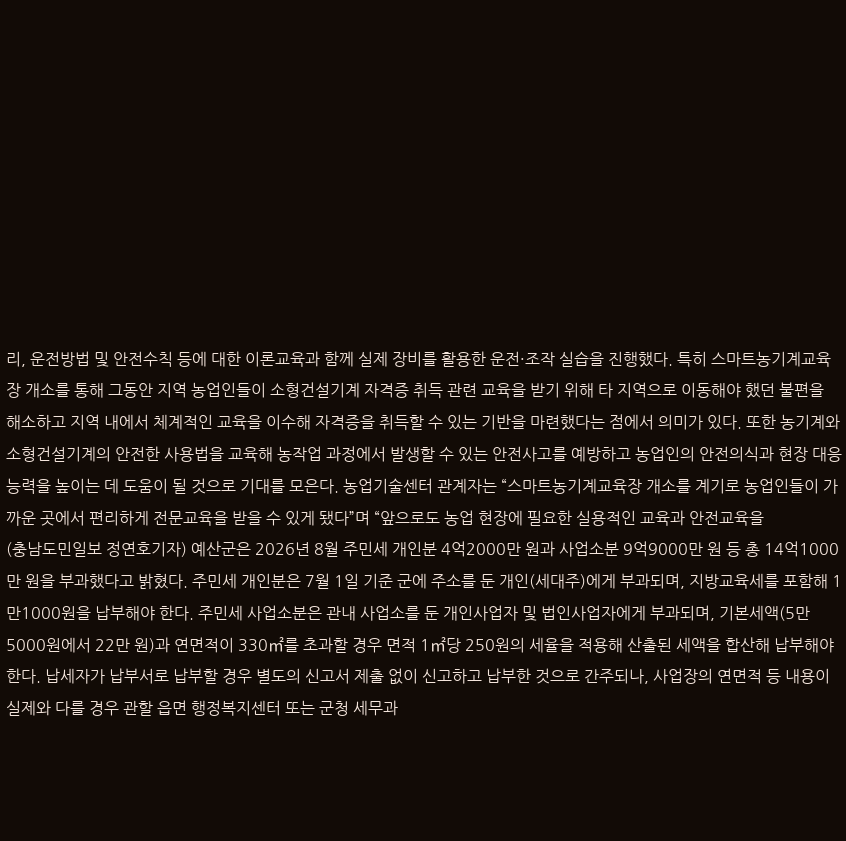리, 운전방법 및 안전수칙 등에 대한 이론교육과 함께 실제 장비를 활용한 운전·조작 실습을 진행했다. 특히 스마트농기계교육장 개소를 통해 그동안 지역 농업인들이 소형건설기계 자격증 취득 관련 교육을 받기 위해 타 지역으로 이동해야 했던 불편을 해소하고 지역 내에서 체계적인 교육을 이수해 자격증을 취득할 수 있는 기반을 마련했다는 점에서 의미가 있다. 또한 농기계와 소형건설기계의 안전한 사용법을 교육해 농작업 과정에서 발생할 수 있는 안전사고를 예방하고 농업인의 안전의식과 현장 대응능력을 높이는 데 도움이 될 것으로 기대를 모은다. 농업기술센터 관계자는 “스마트농기계교육장 개소를 계기로 농업인들이 가까운 곳에서 편리하게 전문교육을 받을 수 있게 됐다”며 “앞으로도 농업 현장에 필요한 실용적인 교육과 안전교육을
(충남도민일보 정연호기자) 예산군은 2026년 8월 주민세 개인분 4억2000만 원과 사업소분 9억9000만 원 등 총 14억1000만 원을 부과했다고 밝혔다. 주민세 개인분은 7월 1일 기준 군에 주소를 둔 개인(세대주)에게 부과되며, 지방교육세를 포함해 1만1000원을 납부해야 한다. 주민세 사업소분은 관내 사업소를 둔 개인사업자 및 법인사업자에게 부과되며, 기본세액(5만5000원에서 22만 원)과 연면적이 330㎡를 초과할 경우 면적 1㎡당 250원의 세율을 적용해 산출된 세액을 합산해 납부해야 한다. 납세자가 납부서로 납부할 경우 별도의 신고서 제출 없이 신고하고 납부한 것으로 간주되나, 사업장의 연면적 등 내용이 실제와 다를 경우 관할 읍면 행정복지센터 또는 군청 세무과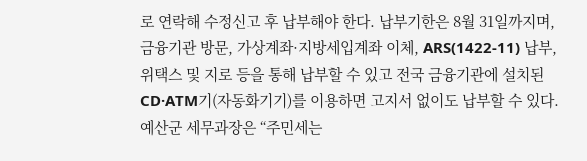로 연락해 수정신고 후 납부해야 한다. 납부기한은 8월 31일까지며, 금융기관 방문, 가상계좌·지방세입계좌 이체, ARS(1422-11) 납부, 위택스 및 지로 등을 통해 납부할 수 있고 전국 금융기관에 설치된 CD·ATM기(자동화기기)를 이용하면 고지서 없이도 납부할 수 있다. 예산군 세무과장은 “주민세는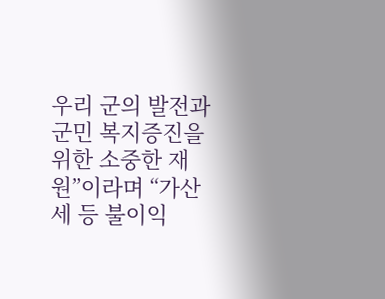우리 군의 발전과 군민 복지증진을 위한 소중한 재원”이라며 “가산세 등 불이익